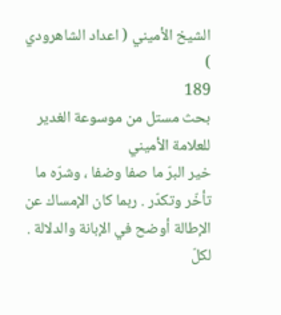الشيخ الأميني ( اعداد الشاهرودي )
189
بحث مستل من موسوعة الغدير للعلامة الأميني
خير البرّ ما صفا وضفا ، وشرّه ما تأخّر وتكدّر . ربما كان الإمساك عن الإطالة أوضح في الإبانة والدلالة . لكلّ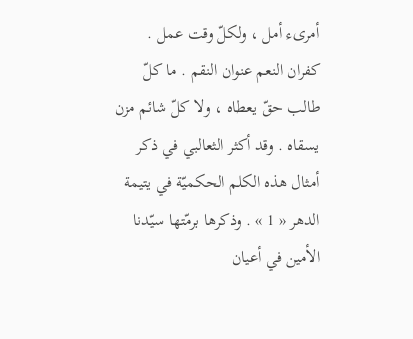أمرىء أمل ، ولكلّ وقت عمل . كفران النعم عنوان النقم . ما كلّ طالب حقّ يعطاه ، ولا كلّ شائم مزن يسقاه . وقد أكثر الثعالبي في ذكر أمثال هذه الكلم الحكميّة في يتيمة الدهر « 1 » . وذكرها برمّتها سيّدنا الأمين في أعيان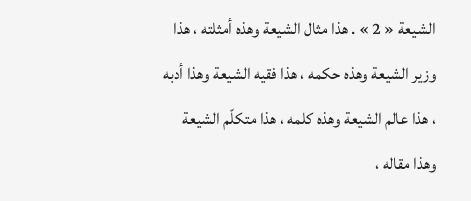الشيعة « 2 » . هذا مثال الشيعة وهذه أمثلته ، هذا وزير الشيعة وهذه حكمه ، هذا فقيه الشيعة وهذا أدبه ، هذا عالم الشيعة وهذه كلمه ، هذا متكلّم الشيعة وهذا مقاله ،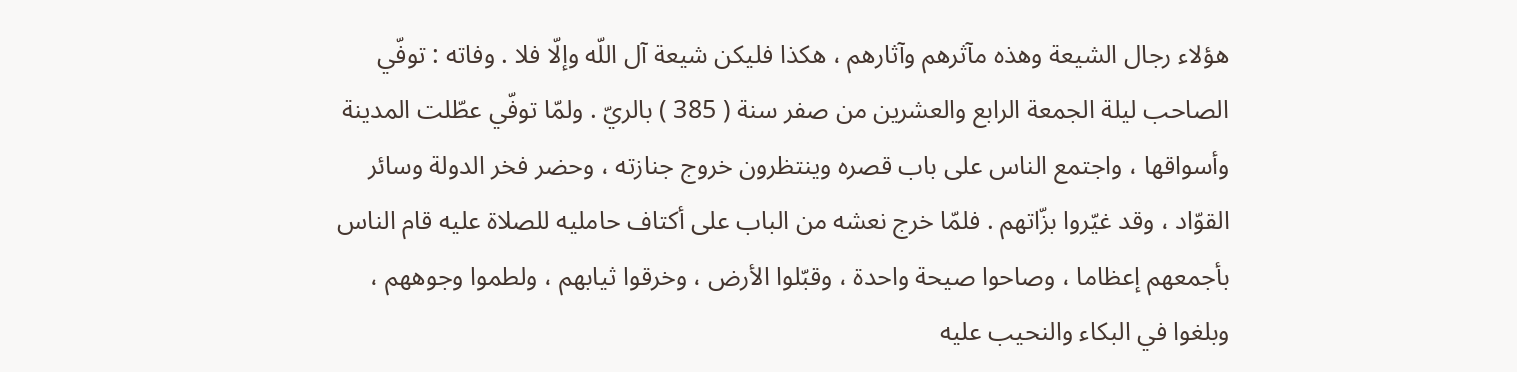هؤلاء رجال الشيعة وهذه مآثرهم وآثارهم ، هكذا فليكن شيعة آل اللّه وإلّا فلا . وفاته : توفّي الصاحب ليلة الجمعة الرابع والعشرين من صفر سنة ( 385 ) بالريّ . ولمّا توفّي عطّلت المدينة وأسواقها ، واجتمع الناس على باب قصره وينتظرون خروج جنازته ، وحضر فخر الدولة وسائر القوّاد ، وقد غيّروا بزّاتهم . فلمّا خرج نعشه من الباب على أكتاف حامليه للصلاة عليه قام الناس بأجمعهم إعظاما ، وصاحوا صيحة واحدة ، وقبّلوا الأرض ، وخرقوا ثيابهم ، ولطموا وجوههم ، وبلغوا في البكاء والنحيب عليه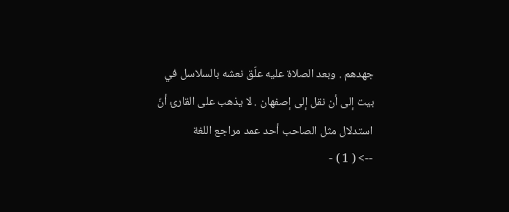جهدهم . وبعد الصلاة عليه علّق نعشه بالسلاسل في بيت إلى أن نقل إلى إصفهان . لا يذهب على القارئ أنّ استدلال مثل الصاحب أحد عمد مراجع اللغة
--> ( 1 ) -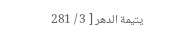يتيمة الدهر [ 3 / 281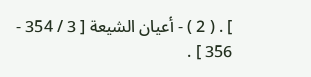] . ( 2 ) - أعيان الشيعة [ 3 / 354 - 356 ] .